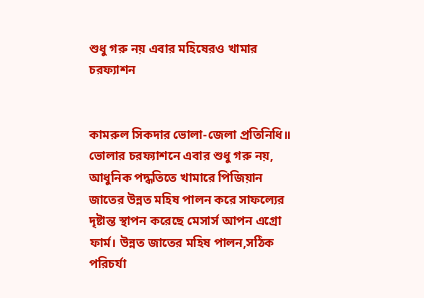শুধু গরু নয় এবার মহিষেরও খামার চরফ্যাশন


কামরুল সিকদার ভোলা-জেলা প্রতিনিধি॥ ভোলার চরফ্যাশনে এবার শুধু গরু নয়, আধুনিক পদ্ধতিতে খামারে পিজিয়ান জাতের উন্নত মহিষ পালন করে সাফল্যের দৃষ্টান্ত স্থাপন করেছে মেসার্স আপন এগ্রো ফার্ম। উন্নত জাতের মহিষ পালন,সঠিক পরিচর্যা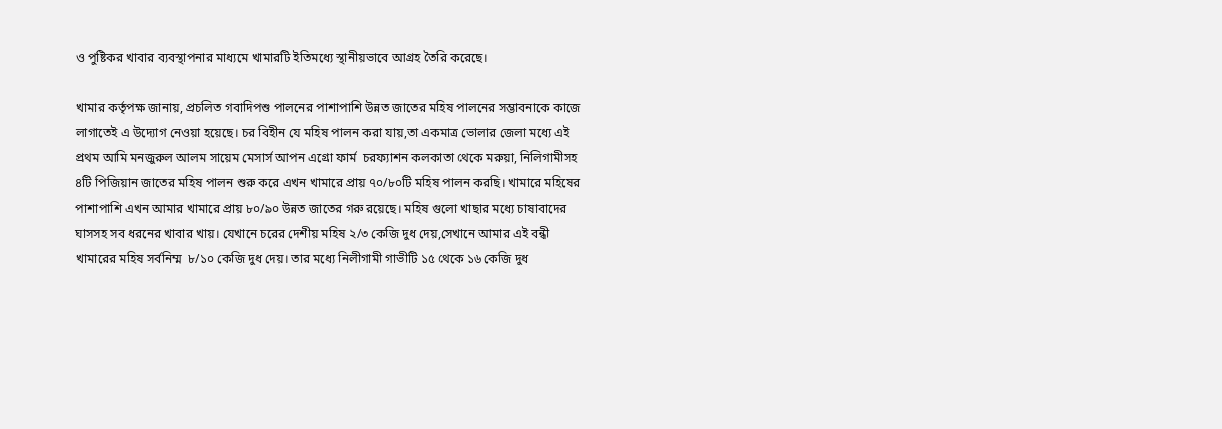ও পুষ্টিকর খাবার ব্যবস্থাপনার মাধ্যমে খামারটি ইতিমধ্যে স্থানীয়ভাবে আগ্রহ তৈরি করেছে।

খামার কর্তৃপক্ষ জানায়, প্রচলিত গবাদিপশু পালনের পাশাপাশি উন্নত জাতের মহিষ পালনের সম্ভাবনাকে কাজে লাগাতেই এ উদ্যোগ নেওয়া হয়েছে। চর বিহীন যে মহিষ পালন করা যায়,তা একমাত্র ভোলার জেলা মধ্যে এই প্রথম আমি মনজুরুল আলম সায়েম মেসার্স আপন এগ্রো ফার্ম  চরফ্যাশন কলকাতা থেকে মরুয়া, নিলিগামীসহ ৪টি পিজিয়ান জাতের মহিষ পালন শুরু করে এখন খামারে প্রায় ৭০/৮০টি মহিষ পালন করছি। খামারে মহিষের পাশাপাশি এখন আমার খামারে প্রায় ৮০/৯০ উন্নত জাতের গরু রয়েছে। মহিষ গুলো খাছার মধ্যে চাষাবাদের ঘাসসহ সব ধরনের খাবার খায়। যেখানে চরের দেশীয় মহিষ ২/৩ কেজি দুধ দেয়,সেখানে আমার এই বন্ধী খামারের মহিষ সর্বনিম্ম  ৮/১০ কেজি দুধ দেয়। তার মধ্যে নিলীগামী গাভীটি ১৫ থেকে ১৬ কেজি দুধ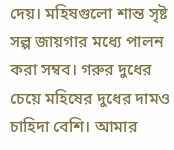দেয়। মহিষগুলো শান্ত সৃষ্ট সল্প জায়গার মধ্যে পালন করা সম্বব। গরুর দুধের চেয়ে মহিষের দুধের দামও চাহিদা বেশি। আমার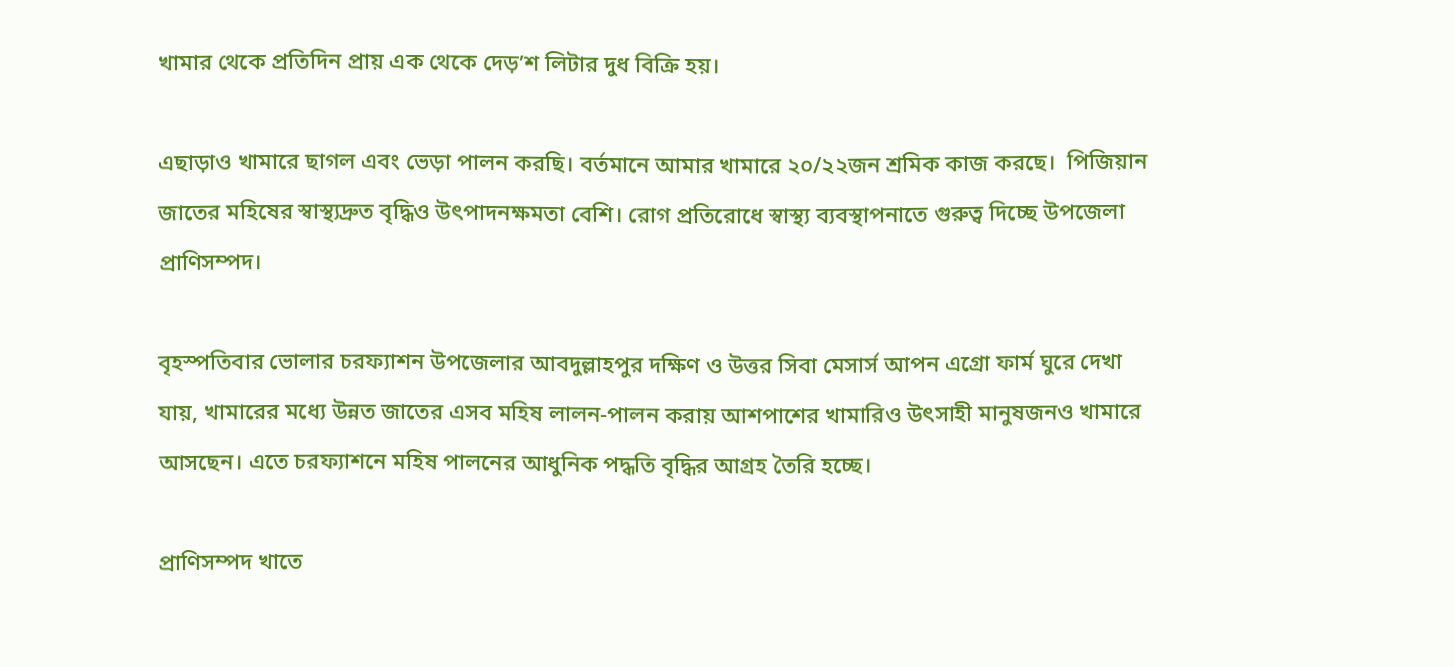খামার থেকে প্রতিদিন প্রায় এক থেকে দেড়’শ লিটার দুধ বিক্রি হয়।

এছাড়াও খামারে ছাগল এবং ভেড়া পালন করছি। বর্তমানে আমার খামারে ২০/২২জন শ্রমিক কাজ করছে।  পিজিয়ান জাতের মহিষের স্বাস্থ্যদ্রুত বৃদ্ধিও উৎপাদনক্ষমতা বেশি। রোগ প্রতিরোধে স্বাস্থ্য ব্যবস্থাপনাতে গুরুত্ব দিচ্ছে উপজেলা প্রাণিসম্পদ।

বৃহস্পতিবার ভোলার চরফ্যাশন উপজেলার আবদুল্লাহপুর দক্ষিণ ও উত্তর সিবা মেসার্স আপন এগ্রো ফার্ম ঘুরে দেখা যায়, খামারের মধ্যে উন্নত জাতের এসব মহিষ লালন-পালন করায় আশপাশের খামারিও উৎসাহী মানুষজনও খামারে আসছেন। এতে চরফ্যাশনে মহিষ পালনের আধুনিক পদ্ধতি বৃদ্ধির আগ্রহ তৈরি হচ্ছে।

প্রাণিসম্পদ খাতে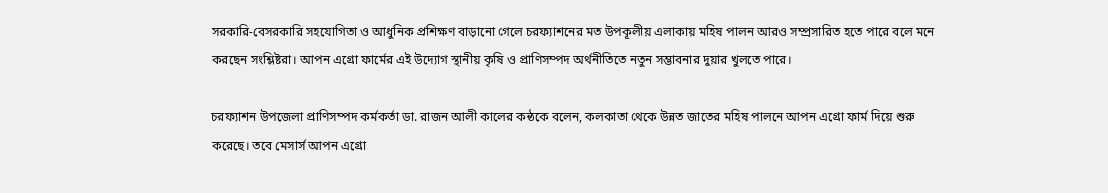সরকারি-বেসরকারি সহযোগিতা ও আধুনিক প্রশিক্ষণ বাড়ানো গেলে চরফ্যাশনের মত উপকূলীয় এলাকায় মহিষ পালন আরও সম্প্রসারিত হতে পারে বলে মনে করছেন সংশ্লিষ্টরা। আপন এগ্রো ফার্মের এই উদ্যোগ স্থানীয় কৃষি ও প্রাণিসম্পদ অর্থনীতিতে নতুন সম্ভাবনার দুয়ার খুলতে পারে।

চরফ্যাশন উপজেলা প্রাণিসম্পদ কর্মকর্তা ডা. রাজন আলী কালের কন্ঠকে বলেন, কলকাতা থেকে উন্নত জাতের মহিষ পালনে আপন এগ্রো ফার্ম দিয়ে শুরু করেছে। তবে মেসার্স আপন এগ্রো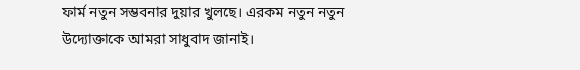ফার্ম নতুন সম্ভবনার দুয়ার খুলছে। এরকম নতুন নতুন উদ্যোক্তাকে আমরা সাধুবাদ জানাই।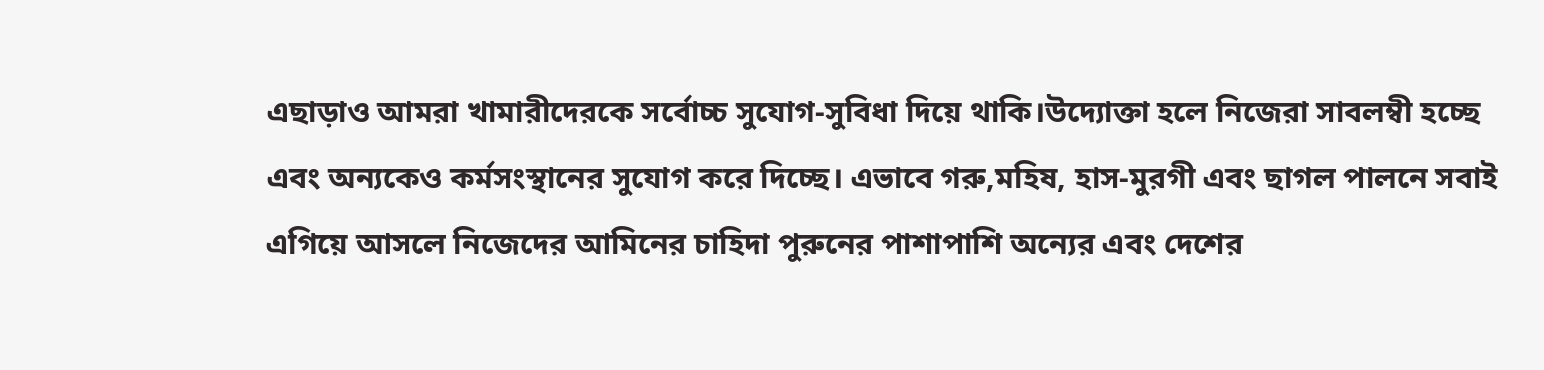এছাড়াও আমরা খামারীদেরকে সর্বোচ্চ সুযোগ-সুবিধা দিয়ে থাকি।উদ্যোক্তা হলে নিজেরা সাবলম্বী হচ্ছে এবং অন্যকেও কর্মসংস্থানের সুযোগ করে দিচ্ছে। এভাবে গরু,মহিষ, হাস-মুরগী এবং ছাগল পালনে সবাই এগিয়ে আসলে নিজেদের আমিনের চাহিদা পুরুনের পাশাপাশি অন্যের এবং দেশের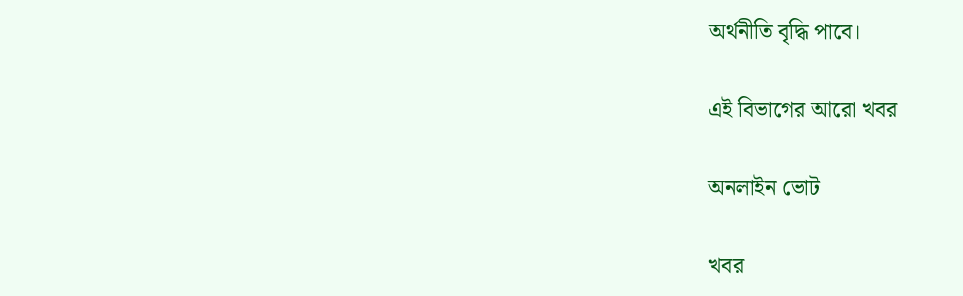অর্থনীতি বৃদ্ধি পাবে।

এই বিভাগের আরো খবর

অনলাইন ভোট

খবর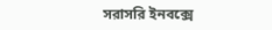সরাসরি ইনবক্সে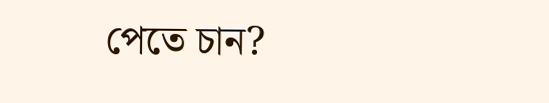পেতে চান?